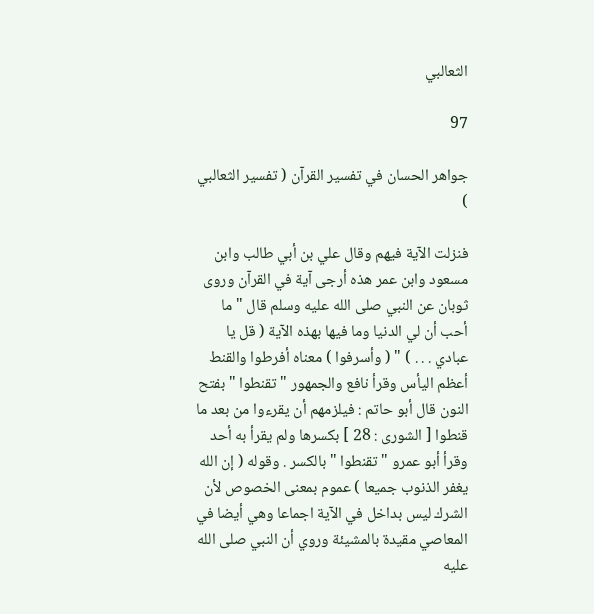الثعالبي

97

جواهر الحسان في تفسير القرآن ( تفسير الثعالبي )

فنزلت الآية فيهم وقال علي بن أبي طالب وابن مسعود وابن عمر هذه أرجى آية في القرآن وروى ثوبان عن النبي صلى الله عليه وسلم قال " ما أحب أن لي الدنيا وما فيها بهذه الآية ( قل يا عبادي . . . ) " ( وأسرفوا ) معناه أفرطوا والقنط أعظم اليأس وقرأ نافع والجمهور " تقنطوا " بفتح النون قال أبو حاتم : فيلزمهم أن يقرءوا من بعد ما قنطوا [ الشورى : 28 ] بكسرها ولم يقرأ به أحد وقرأ أبو عمرو " تقنطوا " بالكسر . وقوله ( إن الله يغفر الذنوب جميعا ) عموم بمعنى الخصوص لأن الشرك ليس بداخل في الآية اجماعا وهي أيضا في المعاصي مقيدة بالمشيئة وروي أن النبي صلى الله عليه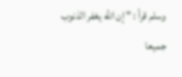وسلم قرأ : " إن الله يغفر الذنوب جميعا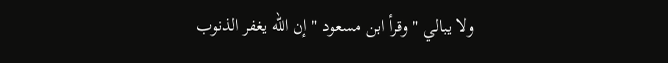ولا يبالي " وقرأ ابن مسعود " إن الله يغفر الذنوب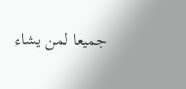جميعا لمن يشاء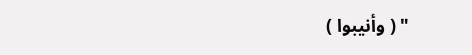" ( وأنيبوا )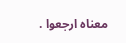معناه ارجعوا .